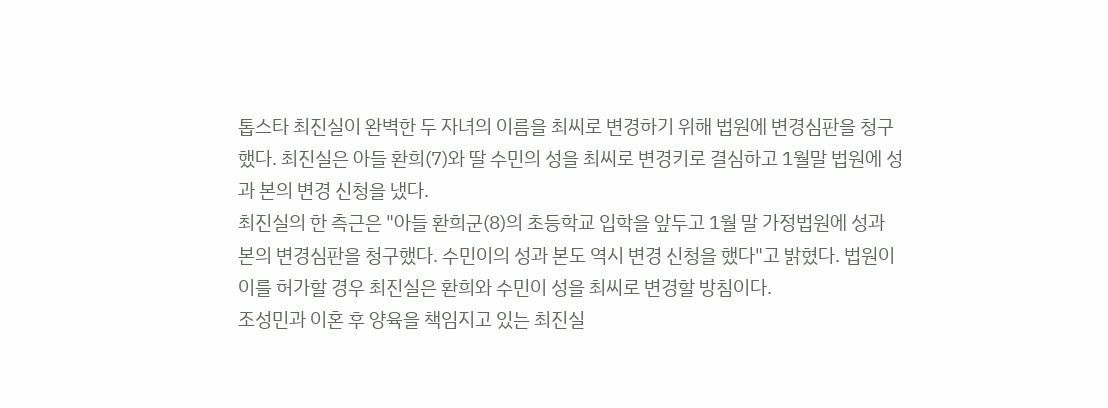톱스타 최진실이 완벽한 두 자녀의 이름을 최씨로 변경하기 위해 법원에 변경심판을 청구했다. 최진실은 아들 환희(7)와 딸 수민의 성을 최씨로 변경키로 결심하고 1월말 법원에 성과 본의 변경 신청을 냈다.
최진실의 한 측근은 "아들 환희군(8)의 초등학교 입학을 앞두고 1월 말 가정법원에 성과 본의 변경심판을 청구했다. 수민이의 성과 본도 역시 변경 신청을 했다"고 밝혔다. 법원이 이를 허가할 경우 최진실은 환희와 수민이 성을 최씨로 변경할 방침이다.
조성민과 이혼 후 양육을 책임지고 있는 최진실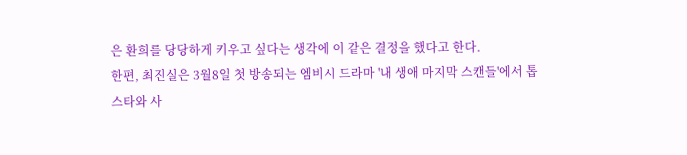은 환희를 당당하게 키우고 싶다는 생각에 이 같은 결정을 했다고 한다.
한편, 최진실은 3월8일 첫 방송되는 엠비시 드라마 '내 생애 마지막 스캔들'에서 톱스타와 사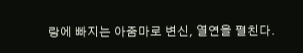랑에 빠지는 아줌마로 변신, 열연을 펼친다.